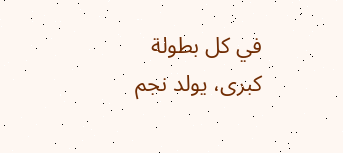في كل بطولة كبرى، يولد نجم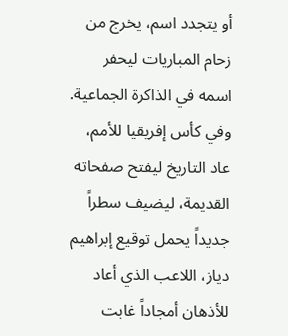أو يتجدد اسم، يخرج من زحام المباريات ليحفر اسمه في الذاكرة الجماعية. وفي كأس إفريقيا للأمم، عاد التاريخ ليفتح صفحاته القديمة، ليضيف سطراً جديداً يحمل توقيع إبراهيم دياز، اللاعب الذي أعاد للأذهان أمجاداً غابت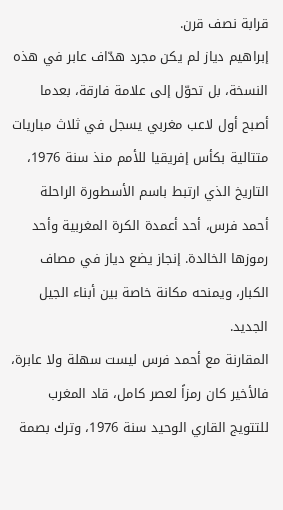قرابة نصف قرن.
إبراهيم دياز لم يكن مجرد هدّاف عابر في هذه النسخة، بل تحوّل إلى علامة فارقة، بعدما أصبح أول لاعب مغربي يسجل في ثلاث مباريات متتالية بكأس إفريقيا للأمم منذ سنة 1976، التاريخ الذي ارتبط باسم الأسطورة الراحلة أحمد فرس، أحد أعمدة الكرة المغربية وأحد رموزها الخالدة. إنجاز يضع دياز في مصاف الكبار، ويمنحه مكانة خاصة بين أبناء الجيل الجديد.
المقارنة مع أحمد فرس ليست سهلة ولا عابرة، فالأخير كان رمزاً لعصر كامل، قاد المغرب للتتويج القاري الوحيد سنة 1976، وترك بصمة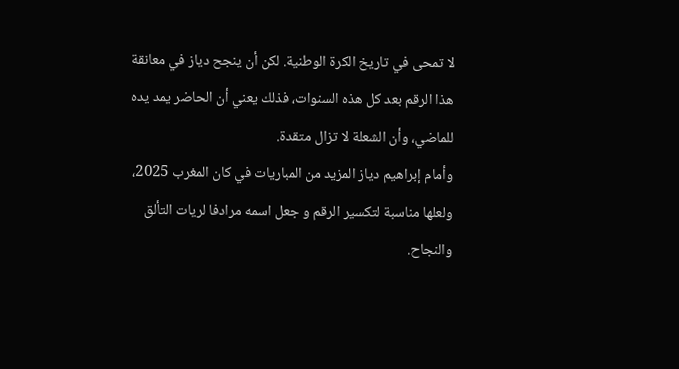لا تمحى في تاريخ الكرة الوطنية. لكن أن ينجح دياز في معانقة هذا الرقم بعد كل هذه السنوات، فذلك يعني أن الحاضر يمد يده للماضي، وأن الشعلة لا تزال متقدة.
وأمام إبراهيم دياز المزيد من المباريات في كان المغرب 2025، ولعلها مناسبة لتكسير الرقم و جعل اسمه مرادفا لريات التألق والنجاح.